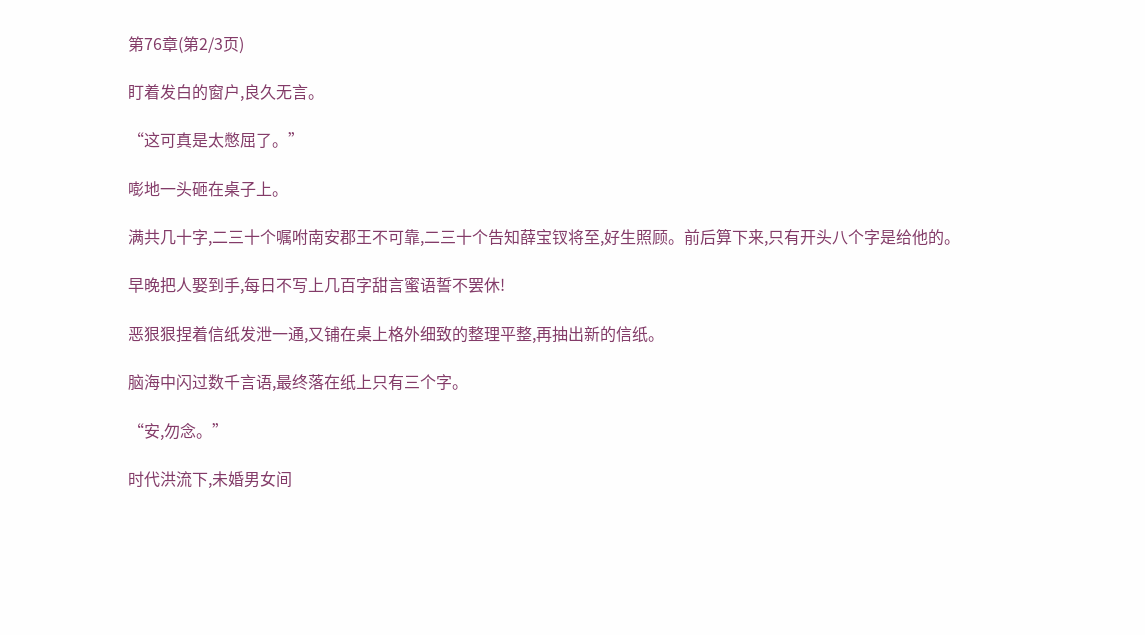第76章(第2/3页)

盯着发白的窗户,良久无言。

“这可真是太憋屈了。”

嘭地一头砸在桌子上。

满共几十字,二三十个嘱咐南安郡王不可靠,二三十个告知薛宝钗将至,好生照顾。前后算下来,只有开头八个字是给他的。

早晚把人娶到手,每日不写上几百字甜言蜜语誓不罢休!

恶狠狠捏着信纸发泄一通,又铺在桌上格外细致的整理平整,再抽出新的信纸。

脑海中闪过数千言语,最终落在纸上只有三个字。

“安,勿念。”

时代洪流下,未婚男女间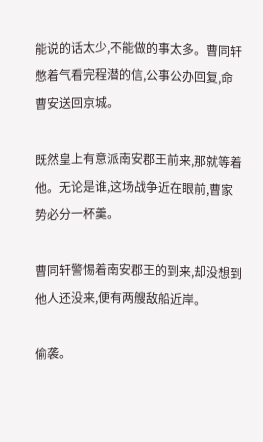能说的话太少,不能做的事太多。曹同轩憋着气看完程潜的信,公事公办回复,命曹安送回京城。

既然皇上有意派南安郡王前来,那就等着他。无论是谁,这场战争近在眼前,曹家势必分一杯羹。

曹同轩警惕着南安郡王的到来,却没想到他人还没来,便有两艘敌船近岸。

偷袭。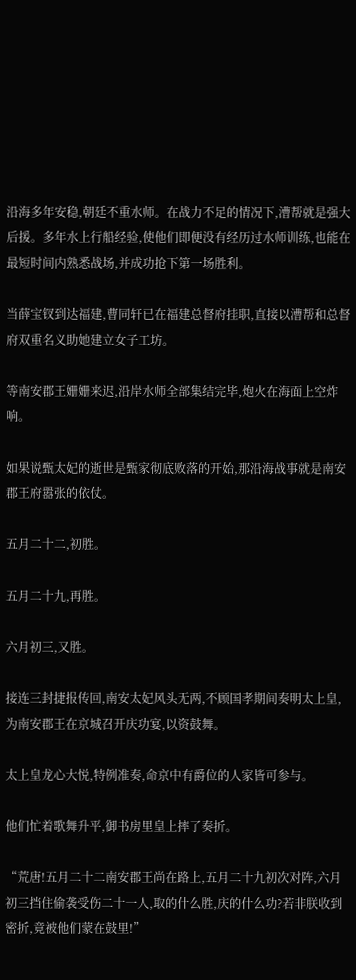沿海多年安稳,朝廷不重水师。在战力不足的情况下,漕帮就是强大后援。多年水上行船经验,使他们即便没有经历过水师训练,也能在最短时间内熟悉战场,并成功抢下第一场胜利。

当薛宝钗到达福建,曹同轩已在福建总督府挂职,直接以漕帮和总督府双重名义助她建立女子工坊。

等南安郡王姗姗来迟,沿岸水师全部集结完毕,炮火在海面上空炸响。

如果说甄太妃的逝世是甄家彻底败落的开始,那沿海战事就是南安郡王府嚣张的依仗。

五月二十二,初胜。

五月二十九,再胜。

六月初三,又胜。

接连三封捷报传回,南安太妃风头无两,不顾国孝期间奏明太上皇,为南安郡王在京城召开庆功宴,以资鼓舞。

太上皇龙心大悦,特例准奏,命京中有爵位的人家皆可参与。

他们忙着歌舞升平,御书房里皇上摔了奏折。

“荒唐!五月二十二南安郡王尚在路上,五月二十九初次对阵,六月初三挡住偷袭受伤二十一人,取的什么胜,庆的什么功?若非朕收到密折,竟被他们蒙在鼓里!”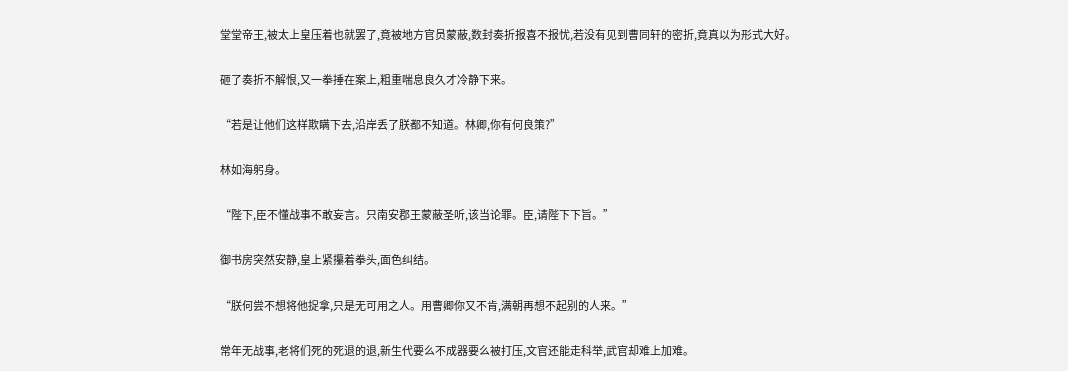堂堂帝王,被太上皇压着也就罢了,竟被地方官员蒙蔽,数封奏折报喜不报忧,若没有见到曹同轩的密折,竟真以为形式大好。

砸了奏折不解恨,又一拳捶在案上,粗重喘息良久才冷静下来。

“若是让他们这样欺瞒下去,沿岸丢了朕都不知道。林卿,你有何良策?”

林如海躬身。

“陛下,臣不懂战事不敢妄言。只南安郡王蒙蔽圣听,该当论罪。臣,请陛下下旨。”

御书房突然安静,皇上紧攥着拳头,面色纠结。

“朕何尝不想将他捉拿,只是无可用之人。用曹卿你又不肯,满朝再想不起别的人来。”

常年无战事,老将们死的死退的退,新生代要么不成器要么被打压,文官还能走科举,武官却难上加难。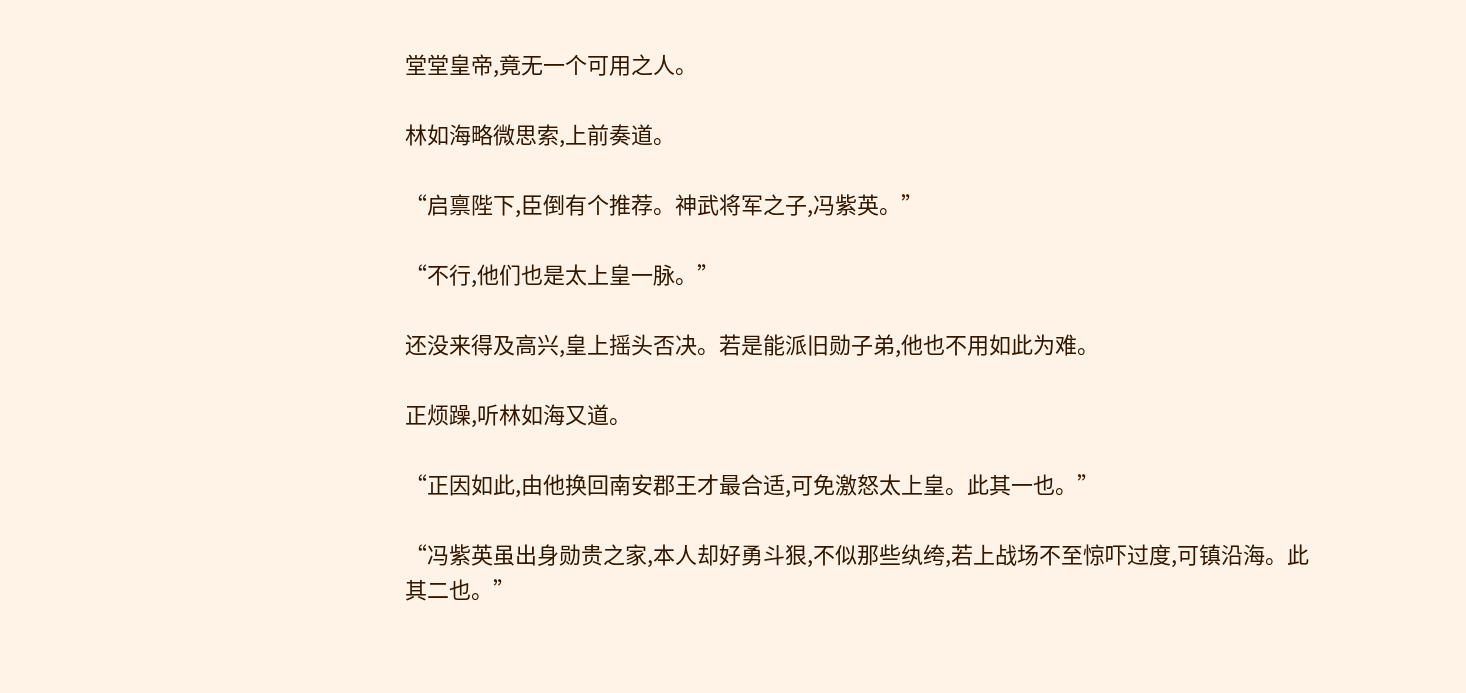堂堂皇帝,竟无一个可用之人。

林如海略微思索,上前奏道。

“启禀陛下,臣倒有个推荐。神武将军之子,冯紫英。”

“不行,他们也是太上皇一脉。”

还没来得及高兴,皇上摇头否决。若是能派旧勋子弟,他也不用如此为难。

正烦躁,听林如海又道。

“正因如此,由他换回南安郡王才最合适,可免激怒太上皇。此其一也。”

“冯紫英虽出身勋贵之家,本人却好勇斗狠,不似那些纨绔,若上战场不至惊吓过度,可镇沿海。此其二也。”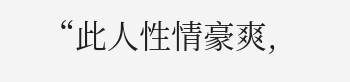“此人性情豪爽,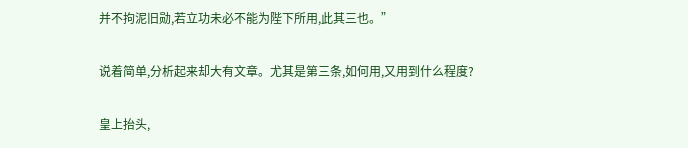并不拘泥旧勋,若立功未必不能为陛下所用,此其三也。”

说着简单,分析起来却大有文章。尤其是第三条,如何用,又用到什么程度?

皇上抬头,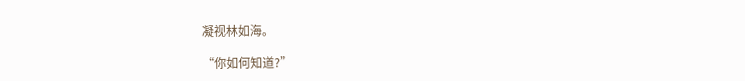凝视林如海。

“你如何知道?”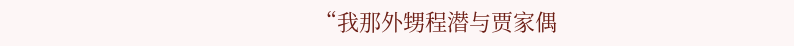“我那外甥程潜与贾家偶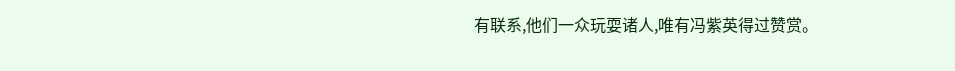有联系,他们一众玩耍诸人,唯有冯紫英得过赞赏。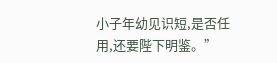小子年幼见识短,是否任用,还要陛下明鉴。”